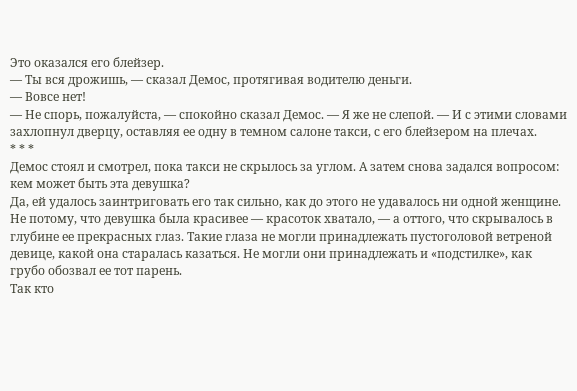Это оказался его блейзер.
— Ты вся дрожишь, — сказал Демос, протягивая водителю деньги.
— Вовсе нет!
— Не спорь, пожалуйста, — спокойно сказал Демос. — Я же не слепой. — И с этими словами захлопнул дверцу, оставляя ее одну в темном салоне такси, с его блейзером на плечах.
* * *
Демос стоял и смотрел, пока такси не скрылось за углом. А затем снова задался вопросом: кем может быть эта девушка?
Да, ей удалось заинтриговать его так сильно, как до этого не удавалось ни одной женщине. Не потому, что девушка была красивее — красоток хватало, — а оттого, что скрывалось в глубине ее прекрасных глаз. Такие глаза не могли принадлежать пустоголовой ветреной девице, какой она старалась казаться. Не могли они принадлежать и «подстилке», как грубо обозвал ее тот парень.
Так кто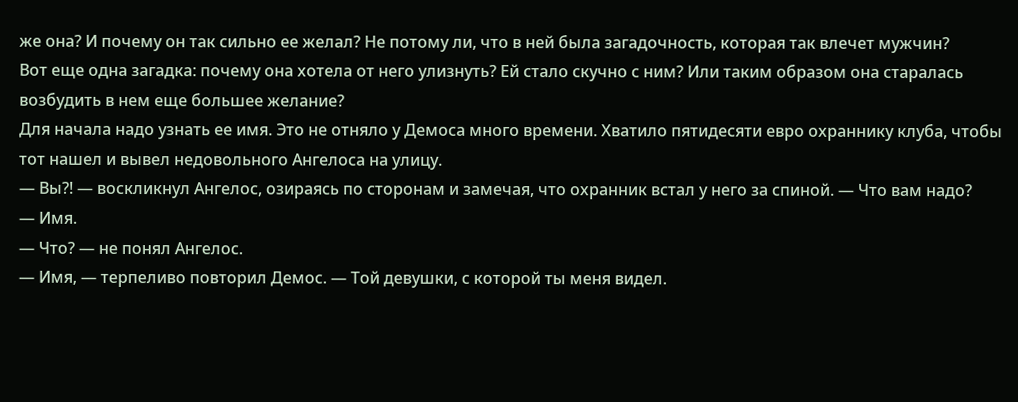же она? И почему он так сильно ее желал? Не потому ли, что в ней была загадочность, которая так влечет мужчин?
Вот еще одна загадка: почему она хотела от него улизнуть? Ей стало скучно с ним? Или таким образом она старалась возбудить в нем еще большее желание?
Для начала надо узнать ее имя. Это не отняло у Демоса много времени. Хватило пятидесяти евро охраннику клуба, чтобы тот нашел и вывел недовольного Ангелоса на улицу.
— Вы?! — воскликнул Ангелос, озираясь по сторонам и замечая, что охранник встал у него за спиной. — Что вам надо?
— Имя.
— Что? — не понял Ангелос.
— Имя, — терпеливо повторил Демос. — Той девушки, с которой ты меня видел.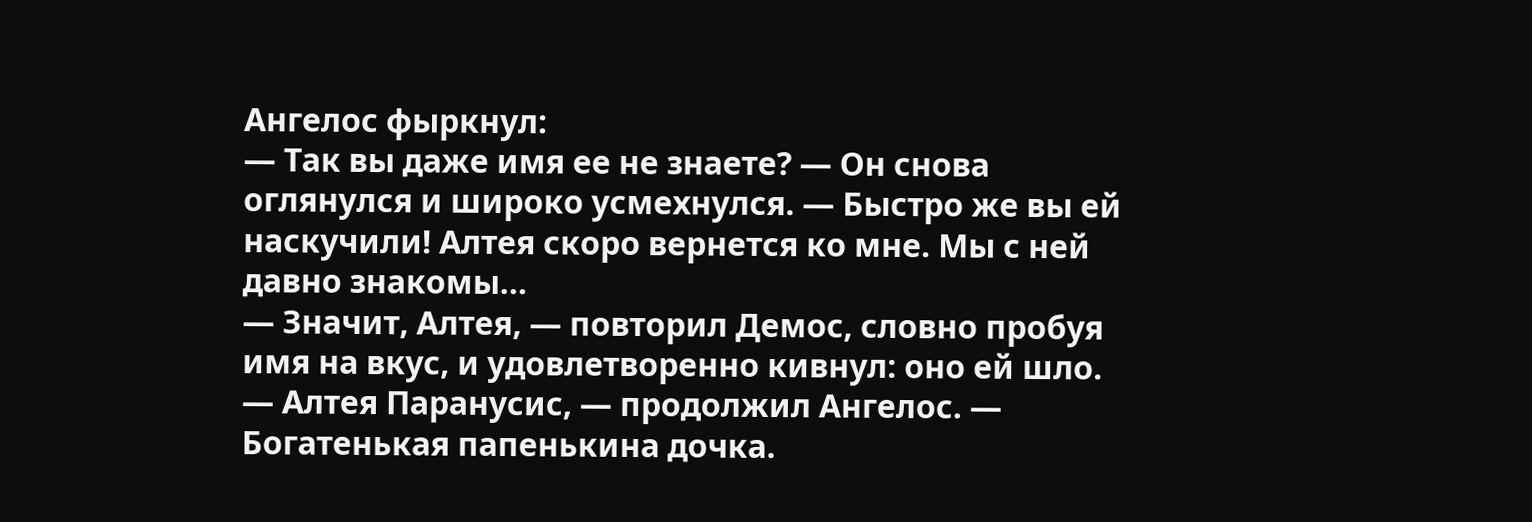Ангелос фыркнул:
— Так вы даже имя ее не знаете? — Он снова оглянулся и широко усмехнулся. — Быстро же вы ей наскучили! Алтея скоро вернется ко мне. Мы с ней давно знакомы…
— Значит, Алтея, — повторил Демос, словно пробуя имя на вкус, и удовлетворенно кивнул: оно ей шло.
— Алтея Паранусис, — продолжил Ангелос. — Богатенькая папенькина дочка.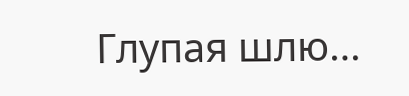Глупая шлю…